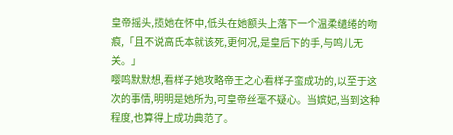皇帝摇头,揽她在怀中,低头在她额头上落下一个温柔缱绻的吻痕,「且不说高氏本就该死,更何况,是皇后下的手,与鸣儿无关。」
嘤鸣默默想,看样子她攻略帝王之心看样子蛮成功的,以至于这次的事情,明明是她所为,可皇帝丝毫不疑心。当嫔妃,当到这种程度,也算得上成功典范了。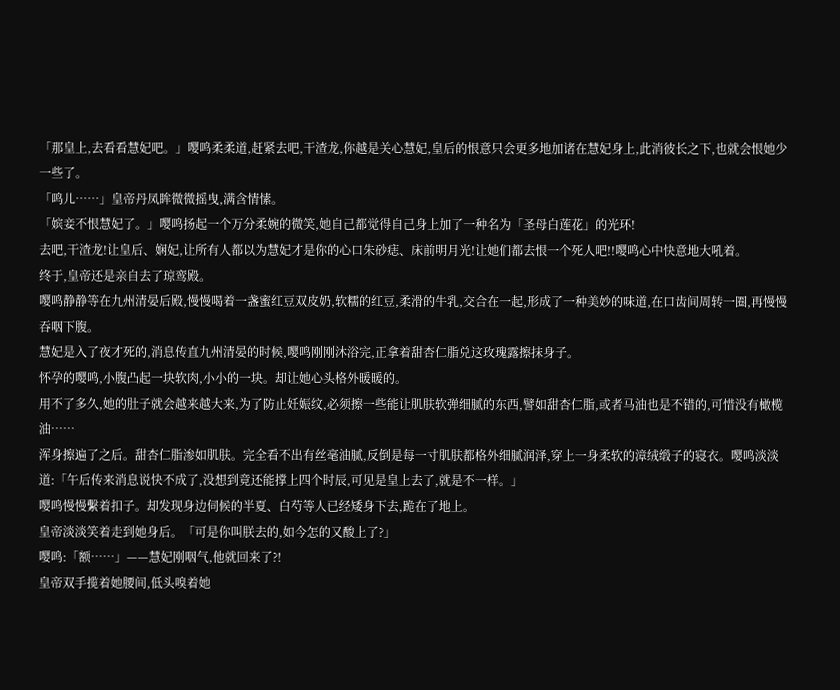「那皇上,去看看慧妃吧。」嘤鸣柔柔道,赶紧去吧,干渣龙,你越是关心慧妃,皇后的恨意只会更多地加诸在慧妃身上,此消彼长之下,也就会恨她少一些了。
「鸣儿……」皇帝丹凤眸微微摇曳,满含情愫。
「嫔妾不恨慧妃了。」嘤鸣扬起一个万分柔婉的微笑,她自己都觉得自己身上加了一种名为「圣母白莲花」的光环!
去吧,干渣龙!让皇后、娴妃,让所有人都以为慧妃才是你的心口朱砂痣、床前明月光!让她们都去恨一个死人吧!!嘤鸣心中快意地大吼着。
终于,皇帝还是亲自去了琼鸾殿。
嘤鸣静静等在九州清晏后殿,慢慢喝着一盏蜜红豆双皮奶,软糯的红豆,柔滑的牛乳,交合在一起,形成了一种美妙的味道,在口齿间周转一圈,再慢慢吞咽下腹。
慧妃是入了夜才死的,消息传直九州清晏的时候,嘤鸣刚刚沐浴完,正拿着甜杏仁脂兑这玫瑰露擦抹身子。
怀孕的嘤鸣,小腹凸起一块软肉,小小的一块。却让她心头格外暖暖的。
用不了多久,她的肚子就会越来越大来,为了防止妊娠纹,必须擦一些能让肌肤软弹细腻的东西,譬如甜杏仁脂,或者马油也是不错的,可惜没有橄榄油……
浑身擦遍了之后。甜杏仁脂渗如肌肤。完全看不出有丝毫油腻,反倒是每一寸肌肤都格外细腻润泽,穿上一身柔软的漳绒缎子的寝衣。嘤鸣淡淡道:「午后传来消息说快不成了,没想到竟还能撑上四个时辰,可见是皇上去了,就是不一样。」
嘤鸣慢慢繫着扣子。却发现身边伺候的半夏、白芍等人已经矮身下去,跪在了地上。
皇帝淡淡笑着走到她身后。「可是你叫朕去的,如今怎的又酸上了?」
嘤鸣:「额……」——慧妃刚咽气,他就回来了?!
皇帝双手揽着她腰间,低头嗅着她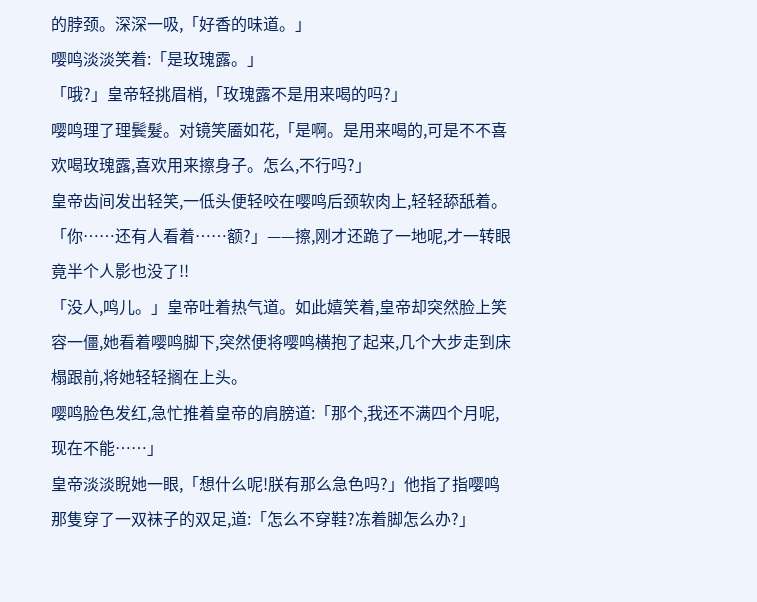的脖颈。深深一吸,「好香的味道。」
嘤鸣淡淡笑着:「是玫瑰露。」
「哦?」皇帝轻挑眉梢,「玫瑰露不是用来喝的吗?」
嘤鸣理了理鬓髮。对镜笑靥如花,「是啊。是用来喝的,可是不不喜欢喝玫瑰露,喜欢用来擦身子。怎么,不行吗?」
皇帝齿间发出轻笑,一低头便轻咬在嘤鸣后颈软肉上,轻轻舔舐着。
「你……还有人看着……额?」——擦,刚才还跪了一地呢,才一转眼竟半个人影也没了!!
「没人,鸣儿。」皇帝吐着热气道。如此嬉笑着,皇帝却突然脸上笑容一僵,她看着嘤鸣脚下,突然便将嘤鸣横抱了起来,几个大步走到床榻跟前,将她轻轻搁在上头。
嘤鸣脸色发红,急忙推着皇帝的肩膀道:「那个,我还不满四个月呢,现在不能……」
皇帝淡淡睨她一眼,「想什么呢!朕有那么急色吗?」他指了指嘤鸣那隻穿了一双袜子的双足,道:「怎么不穿鞋?冻着脚怎么办?」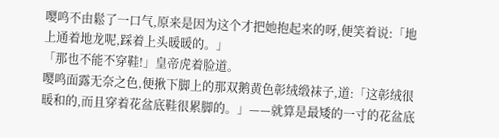嘤鸣不由鬆了一口气,原来是因为这个才把她抱起来的呀,便笑着说:「地上通着地龙呢,踩着上头暖暖的。」
「那也不能不穿鞋!」皇帝虎着脸道。
嘤鸣面露无奈之色,便揪下脚上的那双鹅黄色彰绒缎袜子,道:「这彰绒很暖和的,而且穿着花盆底鞋很累脚的。」——就算是最矮的一寸的花盆底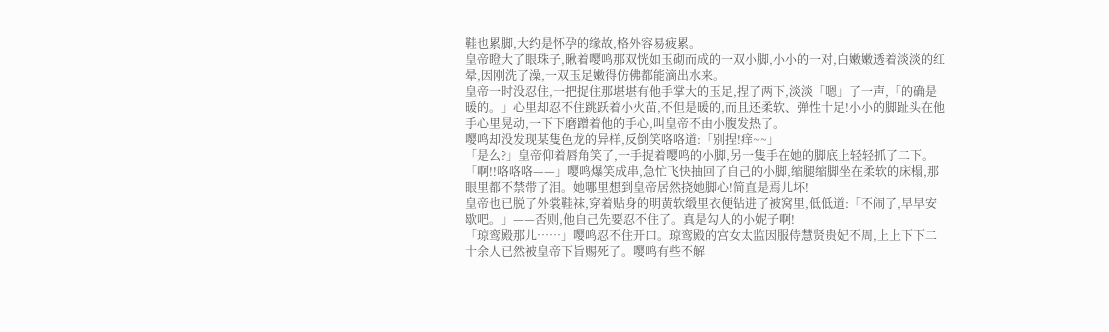鞋也累脚,大约是怀孕的缘故,格外容易疲累。
皇帝瞪大了眼珠子,瞅着嘤鸣那双恍如玉砌而成的一双小脚,小小的一对,白嫩嫩透着淡淡的红晕,因刚洗了澡,一双玉足嫩得仿佛都能滴出水来。
皇帝一时没忍住,一把捉住那堪堪有他手掌大的玉足,捏了两下,淡淡「嗯」了一声,「的确是暖的。」心里却忍不住跳跃着小火苗,不但是暖的,而且还柔软、弹性十足!小小的脚趾头在他手心里晃动,一下下磨蹭着他的手心,叫皇帝不由小腹发热了。
嘤鸣却没发现某隻色龙的异样,反倒笑咯咯道:「别捏!痒~~」
「是么?」皇帝仰着唇角笑了,一手捉着嘤鸣的小脚,另一隻手在她的脚底上轻轻抓了二下。
「啊!!咯咯咯——」嘤鸣爆笑成串,急忙飞快抽回了自己的小脚,缩腿缩脚坐在柔软的床榻,那眼里都不禁带了泪。她哪里想到皇帝居然挠她脚心!简直是焉儿坏!
皇帝也已脱了外裳鞋袜,穿着贴身的明黄软缎里衣便钻进了被窝里,低低道:「不闹了,早早安歇吧。」——否则,他自己先要忍不住了。真是勾人的小妮子啊!
「琼鸾殿那儿……」嘤鸣忍不住开口。琼鸾殿的宫女太监因服侍慧贤贵妃不周,上上下下二十余人已然被皇帝下旨赐死了。嘤鸣有些不解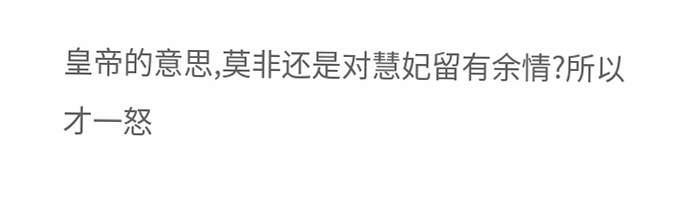皇帝的意思,莫非还是对慧妃留有余情?所以才一怒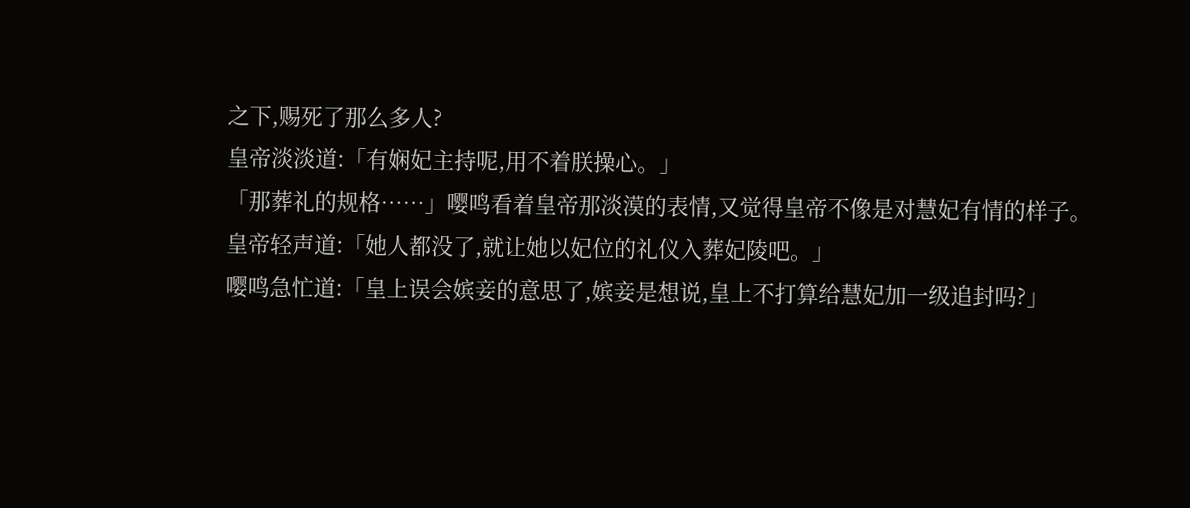之下,赐死了那么多人?
皇帝淡淡道:「有娴妃主持呢,用不着朕操心。」
「那葬礼的规格……」嘤鸣看着皇帝那淡漠的表情,又觉得皇帝不像是对慧妃有情的样子。
皇帝轻声道:「她人都没了,就让她以妃位的礼仪入葬妃陵吧。」
嘤鸣急忙道:「皇上误会嫔妾的意思了,嫔妾是想说,皇上不打算给慧妃加一级追封吗?」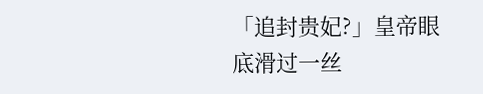「追封贵妃?」皇帝眼底滑过一丝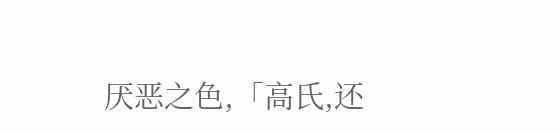厌恶之色,「高氏,还